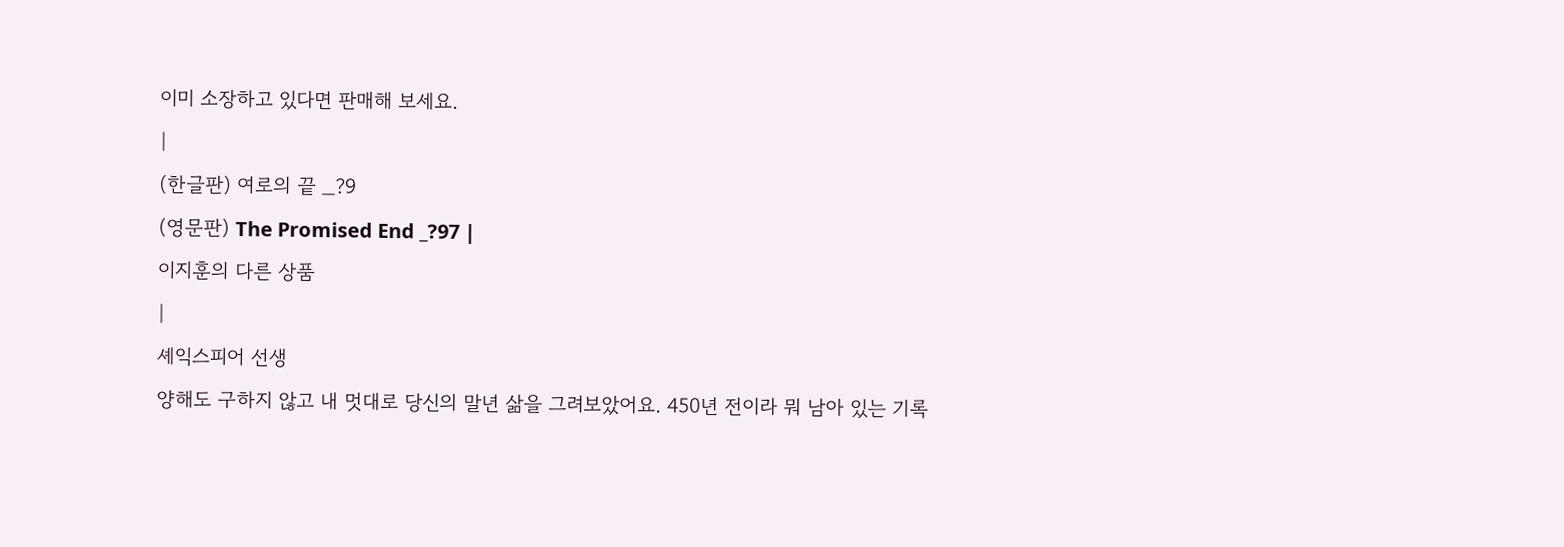이미 소장하고 있다면 판매해 보세요.
|
(한글판) 여로의 끝 _?9
(영문판) The Promised End _?97 |
이지훈의 다른 상품
|
셰익스피어 선생
양해도 구하지 않고 내 멋대로 당신의 말년 삶을 그려보았어요. 450년 전이라 뭐 남아 있는 기록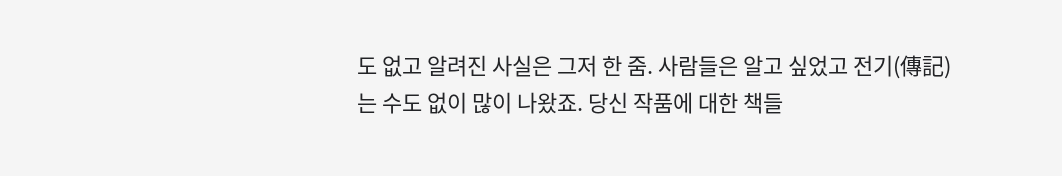도 없고 알려진 사실은 그저 한 줌. 사람들은 알고 싶었고 전기(傳記)는 수도 없이 많이 나왔죠. 당신 작품에 대한 책들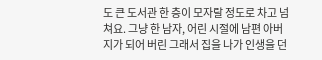도 큰 도서관 한 층이 모자랄 정도로 차고 넘쳐요. 그냥 한 남자, 어린 시절에 남편 아버지가 되어 버린 그래서 집을 나가 인생을 던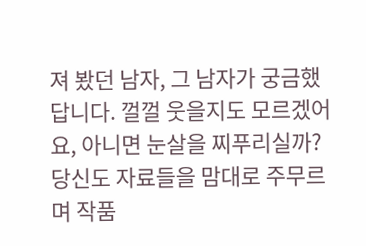져 봤던 남자, 그 남자가 궁금했답니다. 껄껄 웃을지도 모르겠어요, 아니면 눈살을 찌푸리실까? 당신도 자료들을 맘대로 주무르며 작품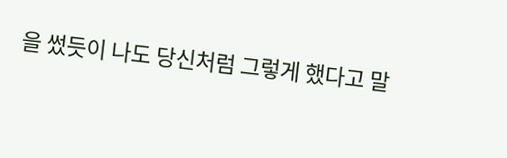을 썼듯이 나도 당신처럼 그렇게 했다고 말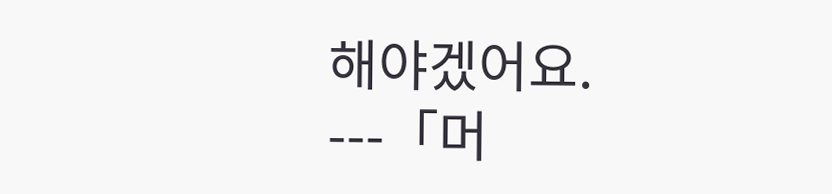해야겠어요. ---「머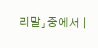리말」중에서 |